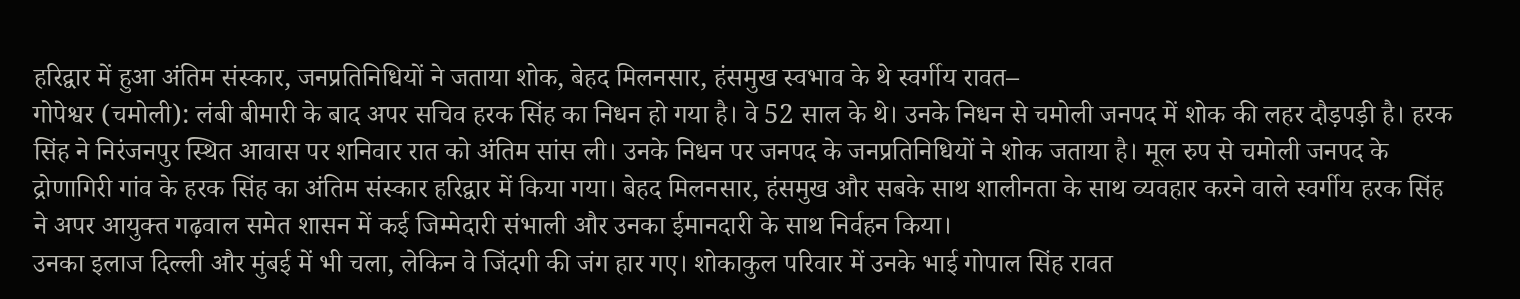हरिद्वार में हुआ अंतिम संस्कार, जनप्रतिनिधियों ने जताया शोक, बेहद मिलनसार, हंसमुख स्वभाव के थे स्वर्गीय रावत–
गोपेश्वर (चमोली): लंबी बीमारी के बाद अपर सचिव हरक सिंह का निधन हो गया है। वे 52 साल के थे। उनके निधन से चमोली जनपद में शोक की लहर दौड़पड़ी है। हरक सिंह ने निरंजनपुर स्थित आवास पर शनिवार रात को अंतिम सांस ली। उनके निधन पर जनपद के जनप्रतिनिधियों ने शोक जताया है। मूल रुप से चमोली जनपद के द्रोणागिरी गांव के हरक सिंह का अंतिम संस्कार हरिद्वार में किया गया। बेहद मिलनसार, हंसमुख और सबके साथ शालीनता के साथ व्यवहार करने वाले स्वर्गीय हरक सिंह ने अपर आयुक्त गढ़वाल समेत शासन में कई जिम्मेदारी संभाली और उनका ईमानदारी के साथ निर्वहन किया।
उनका इलाज दिल्ली और मुंबई में भी चला, लेकिन वे जिंदगी की जंग हार गए। शोकाकुल परिवार में उनके भाई गोपाल सिंह रावत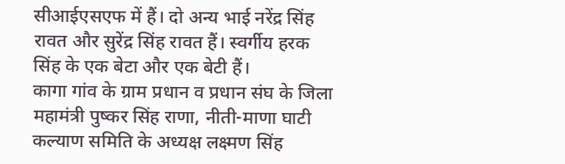सीआईएसएफ में हैं। दो अन्य भाई नरेंद्र सिंह रावत और सुरेंद्र सिंह रावत हैं। स्वर्गीय हरक सिंह के एक बेटा और एक बेटी हैं।
कागा गांव के ग्राम प्रधान व प्रधान संघ के जिला महामंत्री पुष्कर सिंह राणा, नीती-माणा घाटी कल्याण समिति के अध्यक्ष लक्ष्मण सिंह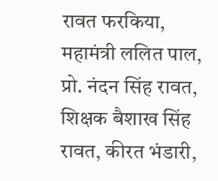रावत फरकिया, महामंत्री ललित पाल, प्रो. नंदन सिंह रावत, शिक्षक बैशाख सिंह रावत, कीरत भंडारी,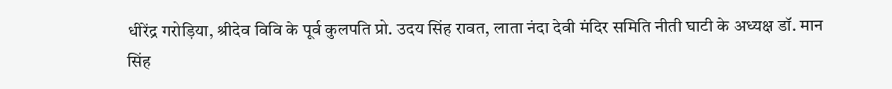धीरेंद्र गरोड़िया, श्रीदेव विवि के पूर्व कुलपति प्रो. उदय सिंह रावत, लाता नंदा देवी मंदिर समिति नीती घाटी के अध्यक्ष डॉ. मान सिंह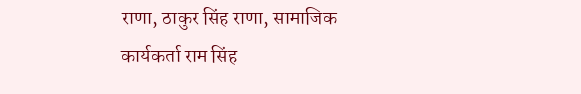राणा, ठाकुर सिंह राणा, सामाजिक कार्यकर्ता राम सिंह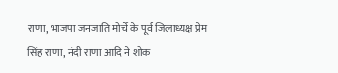राणा, भाजपा जनजाति मोर्चे के पूर्व जिलाध्यक्ष प्रेम सिंह राणा, नंदी राणा आदि ने शोक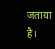जताया है।